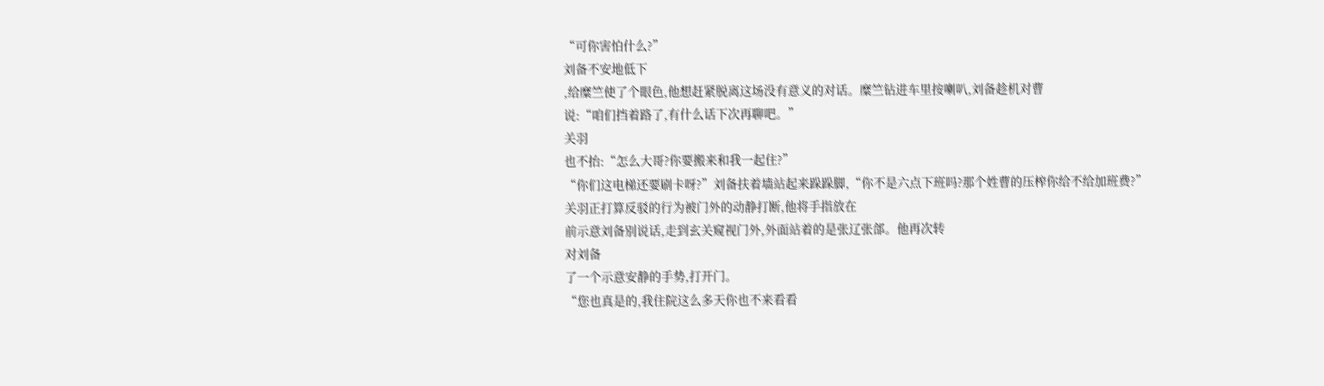“可你害怕什么?”
刘备不安地低下
,给糜竺使了个眼色,他想赶紧脱离这场没有意义的对话。糜竺钻进车里按喇叭,刘备趁机对曹
说:“咱们挡着路了,有什么话下次再聊吧。”
关羽
也不抬:“怎么大哥?你要搬来和我一起住?”
“你们这电梯还要刷卡呀?”刘备扶着墙站起来跺跺脚,“你不是六点下班吗?那个姓曹的压榨你给不给加班费?”
关羽正打算反驳的行为被门外的动静打断,他将手指放在
前示意刘备别说话,走到玄关窥视门外,外面站着的是张辽张郃。他再次转
对刘备
了一个示意安静的手势,打开门。
“您也真是的,我住院这么多天你也不来看看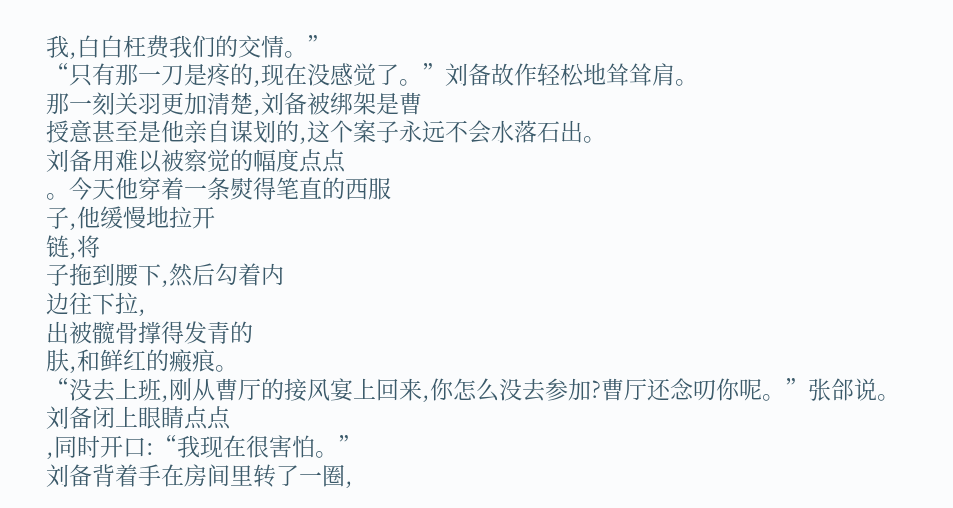我,白白枉费我们的交情。”
“只有那一刀是疼的,现在没感觉了。”刘备故作轻松地耸耸肩。
那一刻关羽更加清楚,刘备被绑架是曹
授意甚至是他亲自谋划的,这个案子永远不会水落石出。
刘备用难以被察觉的幅度点点
。今天他穿着一条熨得笔直的西服
子,他缓慢地拉开
链,将
子拖到腰下,然后勾着内
边往下拉,
出被髋骨撑得发青的
肤,和鲜红的瘢痕。
“没去上班,刚从曹厅的接风宴上回来,你怎么没去参加?曹厅还念叨你呢。”张郃说。
刘备闭上眼睛点点
,同时开口:“我现在很害怕。”
刘备背着手在房间里转了一圈,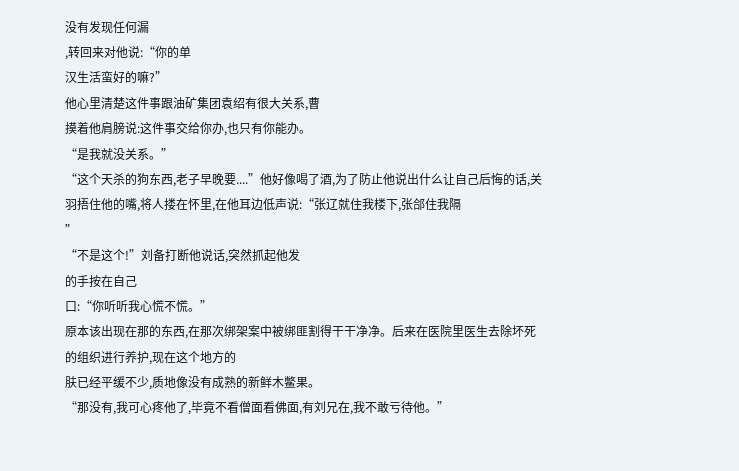没有发现任何漏
,转回来对他说:“你的单
汉生活蛮好的嘛?”
他心里清楚这件事跟油矿集团袁绍有很大关系,曹
摸着他肩膀说:这件事交给你办,也只有你能办。
“是我就没关系。”
“这个天杀的狗东西,老子早晚要....”他好像喝了酒,为了防止他说出什么让自己后悔的话,关羽捂住他的嘴,将人搂在怀里,在他耳边低声说:“张辽就住我楼下,张郃住我隔
”
“不是这个!”刘备打断他说话,突然抓起他发
的手按在自己
口:“你听听我心慌不慌。”
原本该出现在那的东西,在那次绑架案中被绑匪割得干干净净。后来在医院里医生去除坏死的组织进行养护,现在这个地方的
肤已经平缓不少,质地像没有成熟的新鲜木鳖果。
“那没有,我可心疼他了,毕竟不看僧面看佛面,有刘兄在,我不敢亏待他。”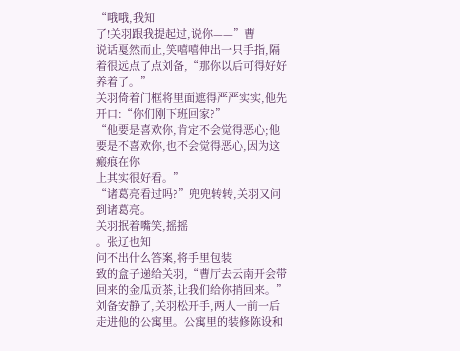“哦哦,我知
了!关羽跟我提起过,说你——”曹
说话戛然而止,笑嘻嘻伸出一只手指,隔着很远点了点刘备,“那你以后可得好好养着了。”
关羽倚着门框将里面遮得严严实实,他先开口:“你们刚下班回家?”
“他要是喜欢你,肯定不会觉得恶心;他要是不喜欢你,也不会觉得恶心,因为这瘢痕在你
上其实很好看。”
“诸葛亮看过吗?”兜兜转转,关羽又问到诸葛亮。
关羽抿着嘴笑,摇摇
。张辽也知
问不出什么答案,将手里包装
致的盒子递给关羽,“曹厅去云南开会带回来的金瓜贡茶,让我们给你捎回来。”
刘备安静了,关羽松开手,两人一前一后走进他的公寓里。公寓里的装修陈设和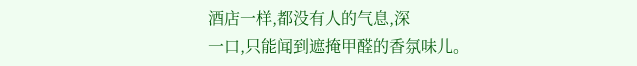酒店一样,都没有人的气息,深
一口,只能闻到遮掩甲醛的香氛味儿。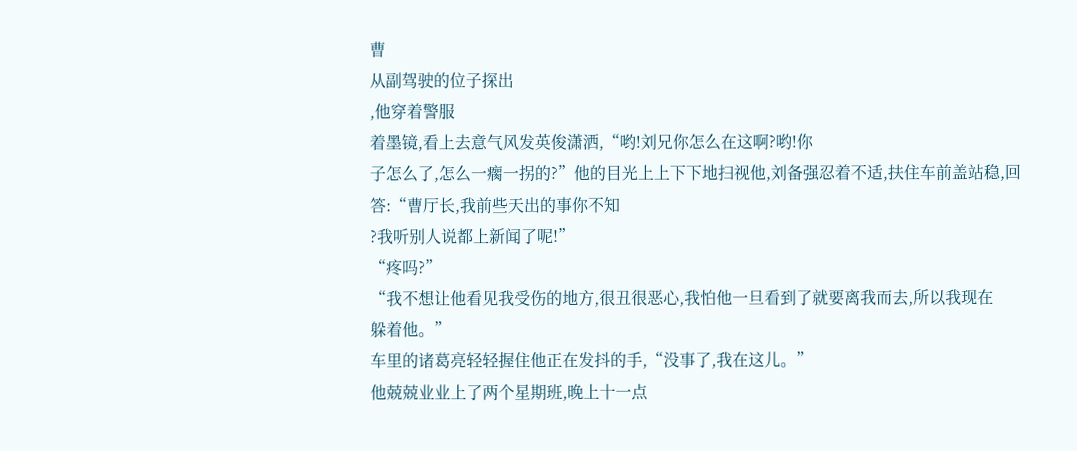曹
从副驾驶的位子探出
,他穿着警服
着墨镜,看上去意气风发英俊潇洒,“哟!刘兄你怎么在这啊?哟!你
子怎么了,怎么一瘸一拐的?”他的目光上上下下地扫视他,刘备强忍着不适,扶住车前盖站稳,回答:“曹厅长,我前些天出的事你不知
?我听别人说都上新闻了呢!”
“疼吗?”
“我不想让他看见我受伤的地方,很丑很恶心,我怕他一旦看到了就要离我而去,所以我现在
躲着他。”
车里的诸葛亮轻轻握住他正在发抖的手,“没事了,我在这儿。”
他兢兢业业上了两个星期班,晚上十一点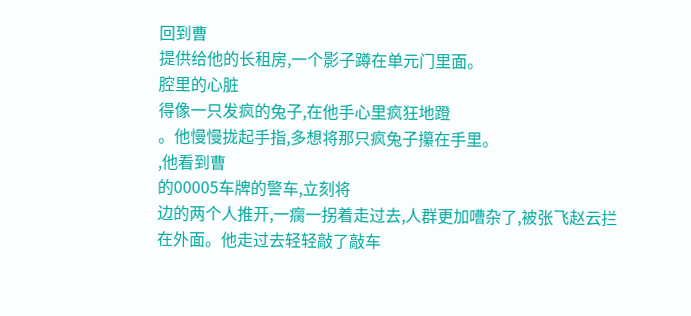回到曹
提供给他的长租房,一个影子蹲在单元门里面。
腔里的心脏
得像一只发疯的兔子,在他手心里疯狂地蹬
。他慢慢拢起手指,多想将那只疯兔子攥在手里。
,他看到曹
的00005车牌的警车,立刻将
边的两个人推开,一瘸一拐着走过去,人群更加嘈杂了,被张飞赵云拦在外面。他走过去轻轻敲了敲车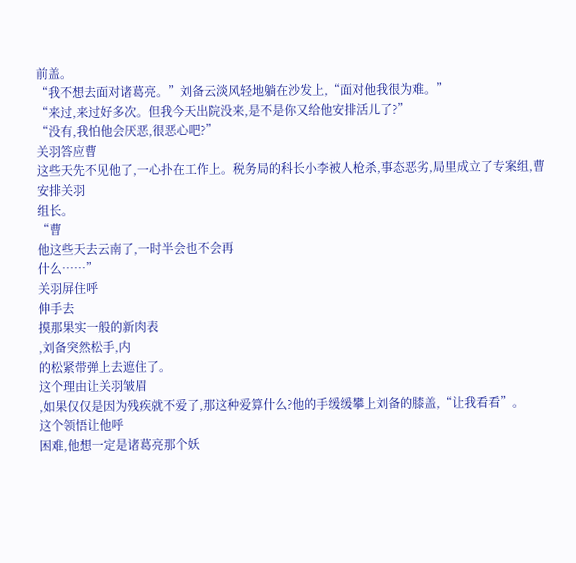前盖。
“我不想去面对诸葛亮。”刘备云淡风轻地躺在沙发上,“面对他我很为难。”
“来过,来过好多次。但我今天出院没来,是不是你又给他安排活儿了?”
“没有,我怕他会厌恶,很恶心吧?”
关羽答应曹
这些天先不见他了,一心扑在工作上。税务局的科长小李被人枪杀,事态恶劣,局里成立了专案组,曹
安排关羽
组长。
“曹
他这些天去云南了,一时半会也不会再
什么……”
关羽屏住呼
伸手去
摸那果实一般的新肉表
,刘备突然松手,内
的松紧带弹上去遮住了。
这个理由让关羽皱眉
,如果仅仅是因为残疾就不爱了,那这种爱算什么?他的手缓缓攀上刘备的膝盖,“让我看看”。
这个领悟让他呼
困难,他想一定是诸葛亮那个妖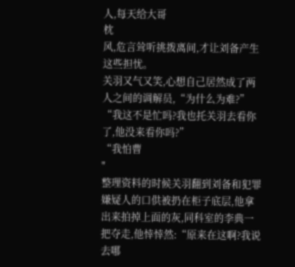人,每天给大哥
枕
风,危言耸听挑拨离间,才让刘备产生这些担忧。
关羽又气又笑,心想自己居然成了两人之间的调解员,“为什么为难?”
“我这不是忙吗?我也托关羽去看你了,他没来看你吗?”
“我怕曹
"
整理资料的时候关羽翻到刘备和犯罪嫌疑人的口供被扔在柜子底层,他拿出来拍掉上面的灰,同科室的李典一把夺走,他悻悻然:“原来在这啊?我说去哪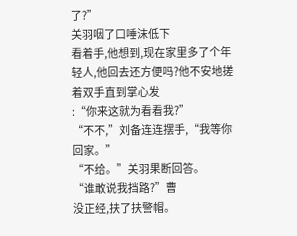了?”
关羽咽了口唾沫低下
看着手,他想到,现在家里多了个年轻人,他回去还方便吗?他不安地搓着双手直到掌心发
:“你来这就为看看我?”
“不不,”刘备连连摆手,“我等你回家。”
“不给。”关羽果断回答。
“谁敢说我挡路?”曹
没正经,扶了扶警帽。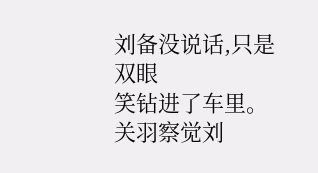刘备没说话,只是双眼
笑钻进了车里。
关羽察觉刘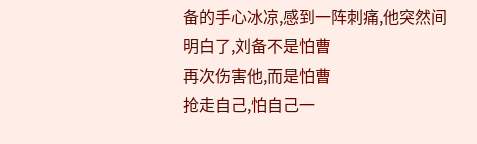备的手心冰凉,感到一阵刺痛,他突然间明白了,刘备不是怕曹
再次伤害他,而是怕曹
抢走自己,怕自己一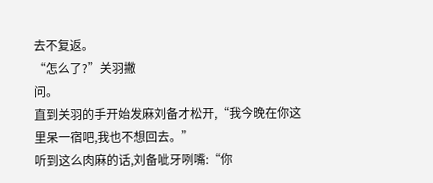去不复返。
“怎么了?”关羽撇
问。
直到关羽的手开始发麻刘备才松开,“我今晚在你这里呆一宿吧,我也不想回去。”
听到这么肉麻的话,刘备呲牙咧嘴:“你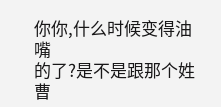你你,什么时候变得油嘴
的了?是不是跟那个姓曹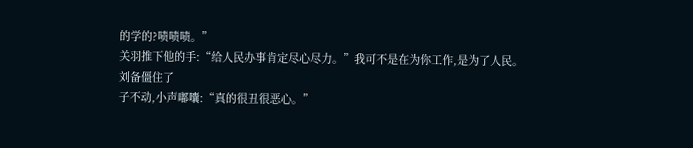的学的?啧啧啧。”
关羽推下他的手:“给人民办事肯定尽心尽力。”我可不是在为你工作,是为了人民。
刘备僵住了
子不动,小声嘟囔:“真的很丑很恶心。”